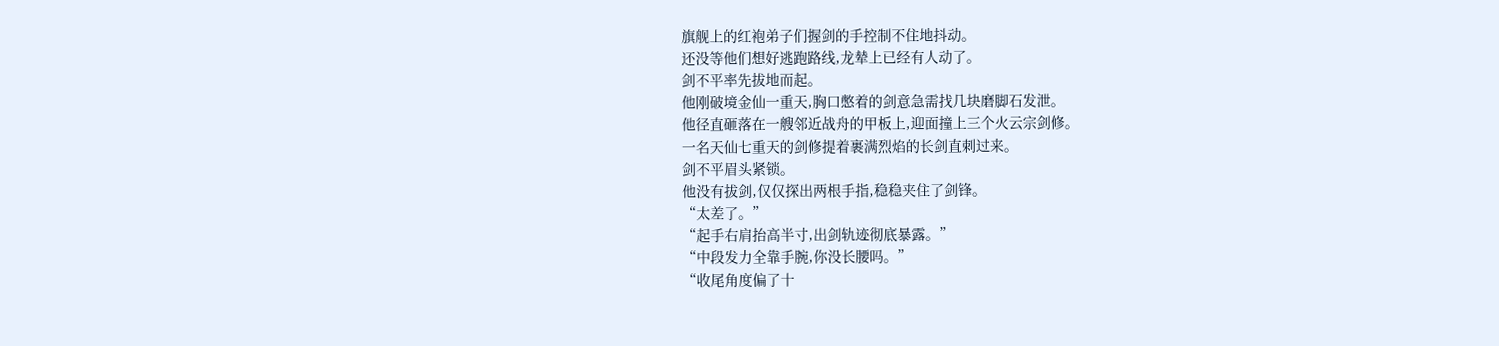旗舰上的红袍弟子们握剑的手控制不住地抖动。
还没等他们想好逃跑路线,龙辇上已经有人动了。
剑不平率先拔地而起。
他刚破境金仙一重天,胸口憋着的剑意急需找几块磨脚石发泄。
他径直砸落在一艘邻近战舟的甲板上,迎面撞上三个火云宗剑修。
一名天仙七重天的剑修提着裹满烈焰的长剑直刺过来。
剑不平眉头紧锁。
他没有拔剑,仅仅探出两根手指,稳稳夹住了剑锋。
“太差了。”
“起手右肩抬高半寸,出剑轨迹彻底暴露。”
“中段发力全靠手腕,你没长腰吗。”
“收尾角度偏了十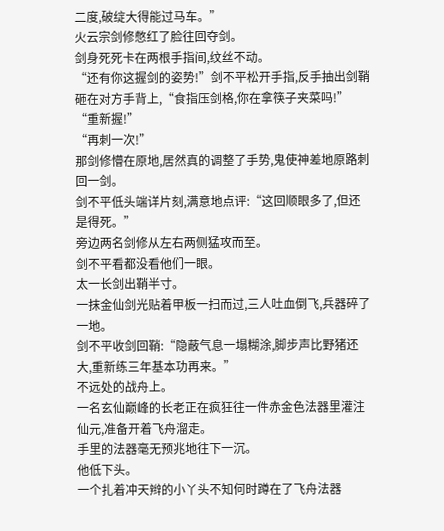二度,破绽大得能过马车。”
火云宗剑修憋红了脸往回夺剑。
剑身死死卡在两根手指间,纹丝不动。
“还有你这握剑的姿势!”剑不平松开手指,反手抽出剑鞘砸在对方手背上,“食指压剑格,你在拿筷子夹菜吗!”
“重新握!”
“再刺一次!”
那剑修懵在原地,居然真的调整了手势,鬼使神差地原路刺回一剑。
剑不平低头端详片刻,满意地点评:“这回顺眼多了,但还是得死。”
旁边两名剑修从左右两侧猛攻而至。
剑不平看都没看他们一眼。
太一长剑出鞘半寸。
一抹金仙剑光贴着甲板一扫而过,三人吐血倒飞,兵器碎了一地。
剑不平收剑回鞘:“隐蔽气息一塌糊涂,脚步声比野猪还大,重新练三年基本功再来。”
不远处的战舟上。
一名玄仙巅峰的长老正在疯狂往一件赤金色法器里灌注仙元,准备开着飞舟溜走。
手里的法器毫无预兆地往下一沉。
他低下头。
一个扎着冲天辫的小丫头不知何时蹲在了飞舟法器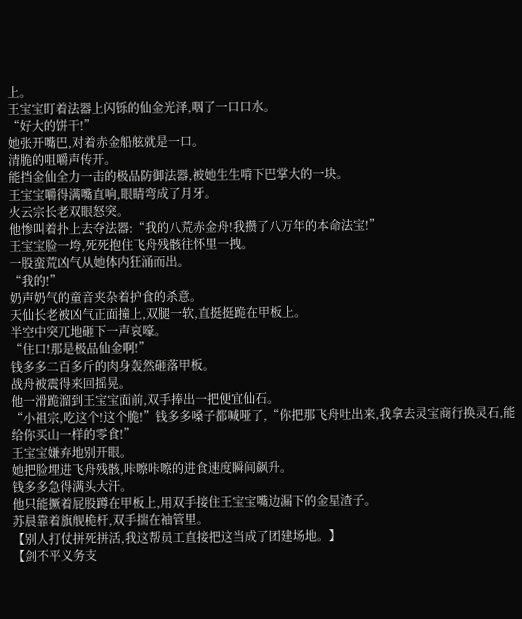上。
王宝宝盯着法器上闪铄的仙金光泽,咽了一口口水。
“好大的饼干!”
她张开嘴巴,对着赤金船舷就是一口。
清脆的咀嚼声传开。
能挡金仙全力一击的极品防御法器,被她生生啃下巴掌大的一块。
王宝宝嚼得满嘴直响,眼睛弯成了月牙。
火云宗长老双眼怒突。
他惨叫着扑上去夺法器:“我的八荒赤金舟!我攒了八万年的本命法宝!”
王宝宝脸一垮,死死抱住飞舟残骸往怀里一拽。
一股蛮荒凶气从她体内狂涌而出。
“我的!”
奶声奶气的童音夹杂着护食的杀意。
天仙长老被凶气正面撞上,双腿一软,直挺挺跪在甲板上。
半空中突兀地砸下一声哀嚎。
“住口!那是极品仙金啊!”
钱多多二百多斤的肉身轰然砸落甲板。
战舟被震得来回摇晃。
他一滑跪溜到王宝宝面前,双手捧出一把便宜仙石。
“小祖宗,吃这个!这个脆!”钱多多嗓子都喊哑了,“你把那飞舟吐出来,我拿去灵宝商行换灵石,能给你买山一样的零食!”
王宝宝嫌弃地别开眼。
她把脸埋进飞舟残骸,咔嚓咔嚓的进食速度瞬间飙升。
钱多多急得满头大汗。
他只能撅着屁股蹲在甲板上,用双手接住王宝宝嘴边漏下的金星渣子。
苏晨靠着旗舰桅杆,双手揣在袖管里。
【别人打仗拼死拼活,我这帮员工直接把这当成了团建场地。】
【剑不平义务支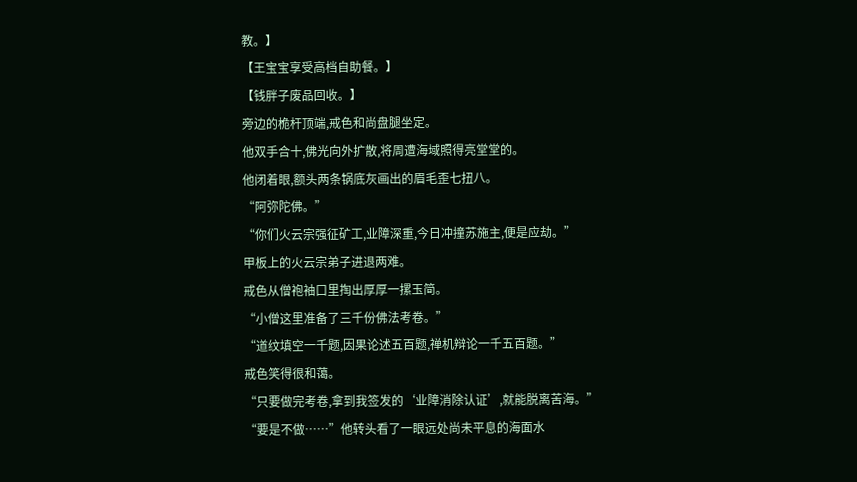教。】
【王宝宝享受高档自助餐。】
【钱胖子废品回收。】
旁边的桅杆顶端,戒色和尚盘腿坐定。
他双手合十,佛光向外扩散,将周遭海域照得亮堂堂的。
他闭着眼,额头两条锅底灰画出的眉毛歪七扭八。
“阿弥陀佛。”
“你们火云宗强征矿工,业障深重,今日冲撞苏施主,便是应劫。”
甲板上的火云宗弟子进退两难。
戒色从僧袍袖口里掏出厚厚一摞玉简。
“小僧这里准备了三千份佛法考卷。”
“道纹填空一千题,因果论述五百题,禅机辩论一千五百题。”
戒色笑得很和蔼。
“只要做完考卷,拿到我签发的‘业障消除认证’,就能脱离苦海。”
“要是不做……”他转头看了一眼远处尚未平息的海面水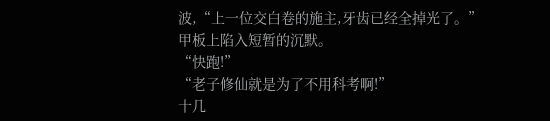波,“上一位交白卷的施主,牙齿已经全掉光了。”
甲板上陷入短暂的沉默。
“快跑!”
“老子修仙就是为了不用科考啊!”
十几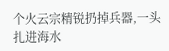个火云宗精锐扔掉兵器,一头扎进海水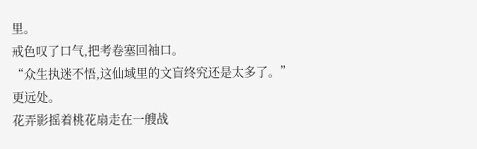里。
戒色叹了口气,把考卷塞回袖口。
“众生执迷不悟,这仙域里的文盲终究还是太多了。”
更远处。
花弄影摇着桃花扇走在一艘战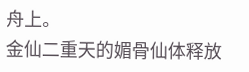舟上。
金仙二重天的媚骨仙体释放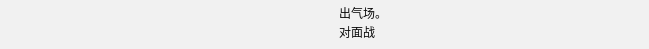出气场。
对面战